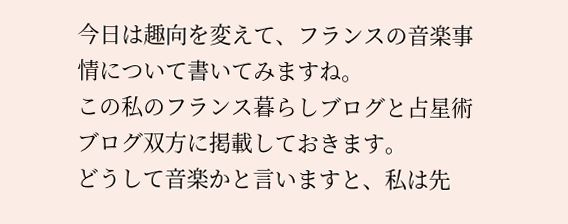今日は趣向を変えて、フランスの音楽事情について書いてみますね。
この私のフランス暮らしブログと占星術ブログ双方に掲載しておきます。
どうして音楽かと言いますと、私は先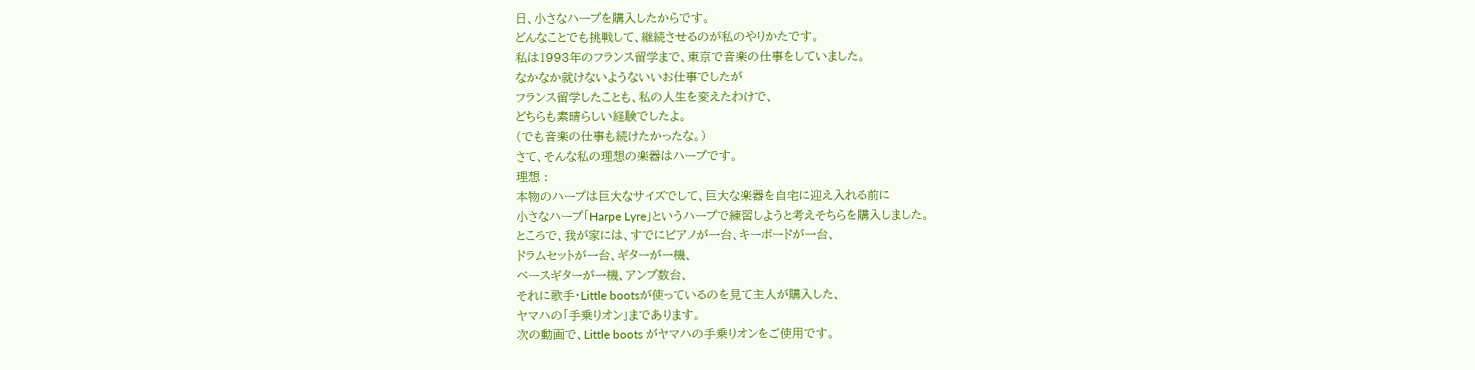日、小さなハープを購入したからです。
どんなことでも挑戦して、継続させるのが私のやりかたです。
私は1993年のフランス留学まで、東京で音楽の仕事をしていました。
なかなか就けないようないいお仕事でしたが
フランス留学したことも、私の人生を変えたわけで、
どちらも素晴らしい経験でしたよ。
(でも音楽の仕事も続けたかったな。)
さて、そんな私の理想の楽器はハープです。
理想 :
本物のハープは巨大なサイズでして、巨大な楽器を自宅に迎え入れる前に
小さなハープ「Harpe Lyre」というハープで練習しようと考えそちらを購入しました。
ところで、我が家には、すでにピアノが一台、キーボードが一台、
ドラムセットが一台、ギターが一機、
ベースギターが一機、アンプ数台、
それに歌手・Little bootsが使っているのを見て主人が購入した、
ヤマハの「手乗りオン」まであります。
次の動画で、Little boots がヤマハの手乗りオンをご使用です。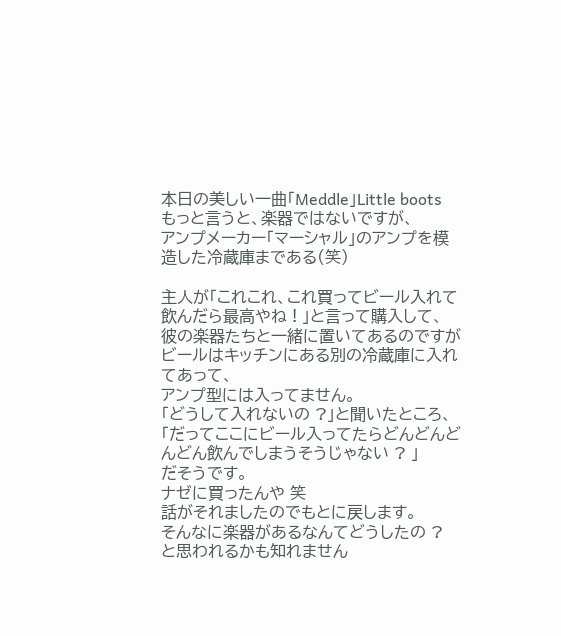本日の美しい一曲「Meddle」Little boots
もっと言うと、楽器ではないですが、
アンプメーカー「マーシャル」のアンプを模造した冷蔵庫まである(笑)

主人が「これこれ、これ買ってビール入れて飲んだら最高やね ! 」と言って購入して、
彼の楽器たちと一緒に置いてあるのですが
ビールはキッチンにある別の冷蔵庫に入れてあって、
アンプ型には入ってません。
「どうして入れないの ?」と聞いたところ、
「だってここにビール入ってたらどんどんどんどん飲んでしまうそうじゃない ? 」
だそうです。
ナゼに買ったんや 笑
話がそれましたのでもとに戻します。
そんなに楽器があるなんてどうしたの ? と思われるかも知れません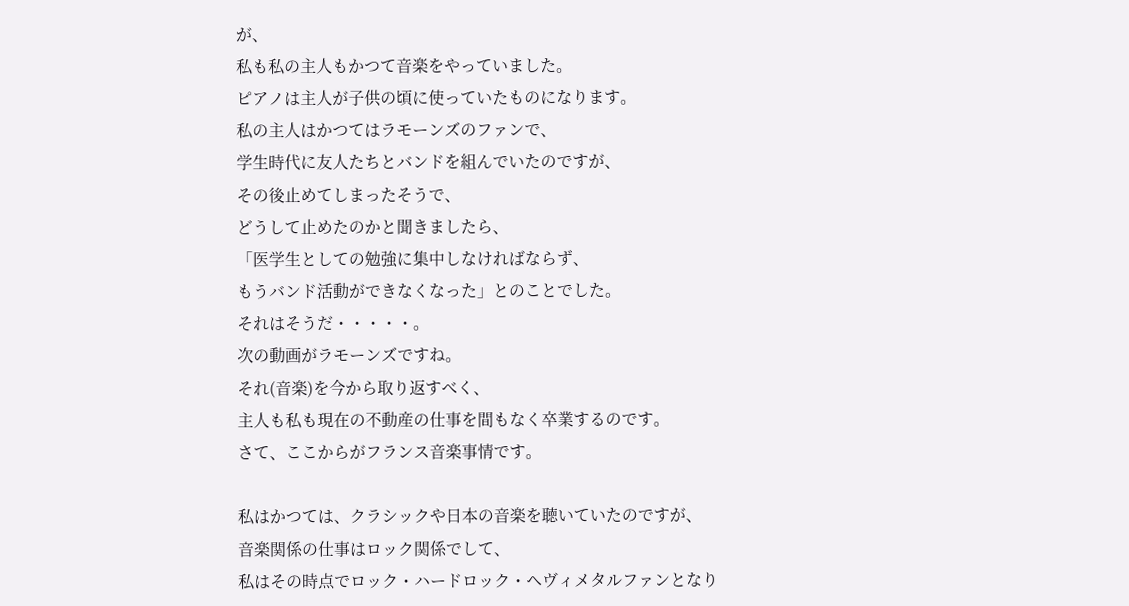が、
私も私の主人もかつて音楽をやっていました。
ピアノは主人が子供の頃に使っていたものになります。
私の主人はかつてはラモーンズのファンで、
学生時代に友人たちとバンドを組んでいたのですが、
その後止めてしまったそうで、
どうして止めたのかと聞きましたら、
「医学生としての勉強に集中しなければならず、
もうバンド活動ができなくなった」とのことでした。
それはそうだ・・・・・。
次の動画がラモーンズですね。
それ(音楽)を今から取り返すべく、
主人も私も現在の不動産の仕事を間もなく卒業するのです。
さて、ここからがフランス音楽事情です。

私はかつては、クラシックや日本の音楽を聴いていたのですが、
音楽関係の仕事はロック関係でして、
私はその時点でロック・ハードロック・ヘヴィメタルファンとなり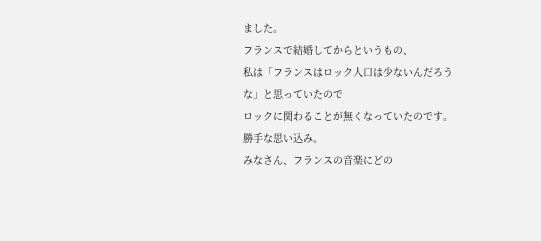ました。
フランスで結婚してからというもの、
私は「フランスはロック人口は少ないんだろうな」と思っていたので
ロックに関わることが無くなっていたのです。
勝手な思い込み。
みなさん、フランスの音楽にどの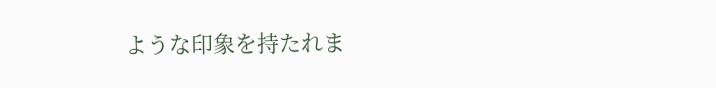ような印象を持たれま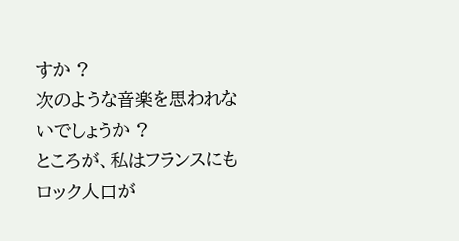すか ?
次のような音楽を思われないでしょうか ?
ところが、私はフランスにもロック人口が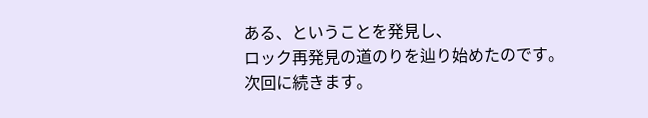ある、ということを発見し、
ロック再発見の道のりを辿り始めたのです。
次回に続きます。